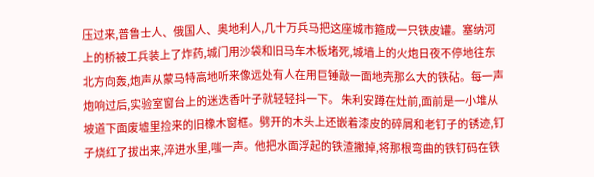压过来,普鲁士人、俄国人、奥地利人,几十万兵马把这座城市箍成一只铁皮罐。塞纳河上的桥被工兵装上了炸药,城门用沙袋和旧马车木板堵死,城墙上的火炮日夜不停地往东北方向轰,炮声从蒙马特高地听来像远处有人在用巨锤敲一面地壳那么大的铁砧。每一声炮响过后,实验室窗台上的迷迭香叶子就轻轻抖一下。 朱利安蹲在灶前,面前是一小堆从坡道下面废墟里捡来的旧橡木窗框。劈开的木头上还嵌着漆皮的碎屑和老钉子的锈迹,钉子烧红了拔出来,淬进水里,嗤一声。他把水面浮起的铁渣撇掉,将那根弯曲的铁钉码在铁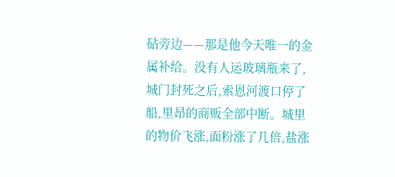砧旁边——那是他今天唯一的金属补给。没有人运玻璃瓶来了,城门封死之后,索恩河渡口停了船,里昂的商贩全部中断。城里的物价飞涨,面粉涨了几倍,盐涨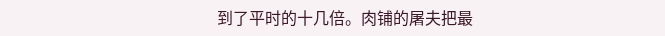到了平时的十几倍。肉铺的屠夫把最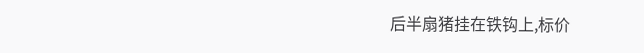后半扇猪挂在铁钩上,标价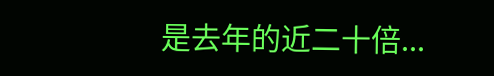是去年的近二十倍...